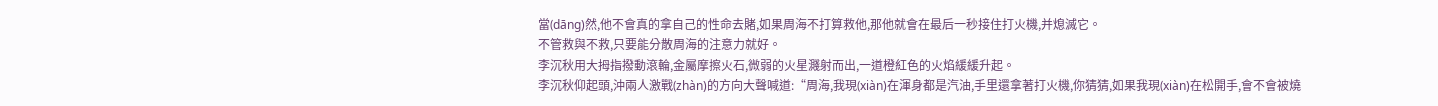當(dāng)然,他不會真的拿自己的性命去賭,如果周海不打算救他,那他就會在最后一秒接住打火機,并熄滅它。
不管救與不救,只要能分散周海的注意力就好。
李沉秋用大拇指撥動滾輪,金屬摩擦火石,微弱的火星濺射而出,一道橙紅色的火焰緩緩升起。
李沉秋仰起頭,沖兩人激戰(zhàn)的方向大聲喊道:“周海,我現(xiàn)在渾身都是汽油,手里還拿著打火機,你猜猜,如果我現(xiàn)在松開手,會不會被燒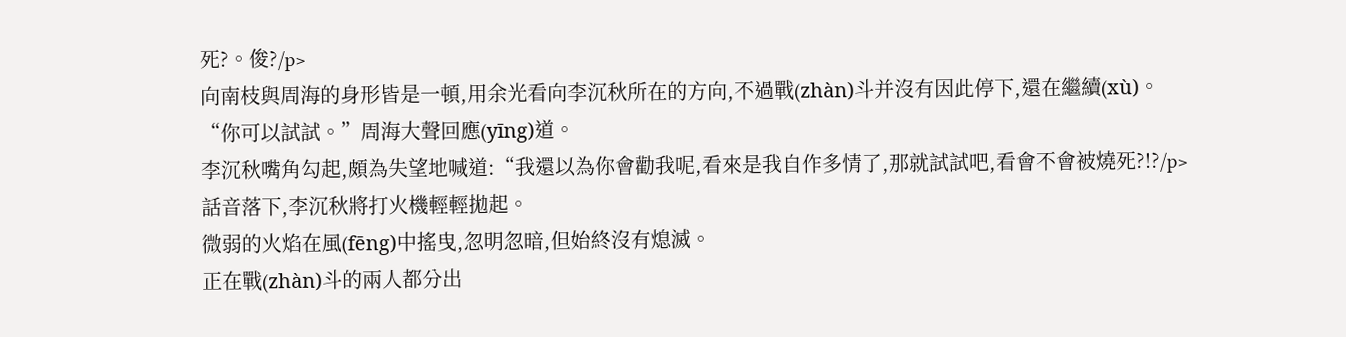死?。俊?/p>
向南枝與周海的身形皆是一頓,用余光看向李沉秋所在的方向,不過戰(zhàn)斗并沒有因此停下,還在繼續(xù)。
“你可以試試。”周海大聲回應(yīng)道。
李沉秋嘴角勾起,頗為失望地喊道:“我還以為你會勸我呢,看來是我自作多情了,那就試試吧,看會不會被燒死?!?/p>
話音落下,李沉秋將打火機輕輕拋起。
微弱的火焰在風(fēng)中搖曳,忽明忽暗,但始終沒有熄滅。
正在戰(zhàn)斗的兩人都分出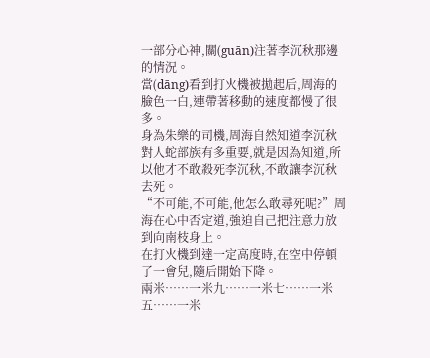一部分心神,關(guān)注著李沉秋那邊的情況。
當(dāng)看到打火機被拋起后,周海的臉色一白,連帶著移動的速度都慢了很多。
身為朱樂的司機,周海自然知道李沉秋對人蛇部族有多重要,就是因為知道,所以他才不敢殺死李沉秋,不敢讓李沉秋去死。
“不可能,不可能,他怎么敢尋死呢?”周海在心中否定道,強迫自己把注意力放到向南枝身上。
在打火機到達一定高度時,在空中停頓了一會兒,隨后開始下降。
兩米……一米九……一米七……一米五……一米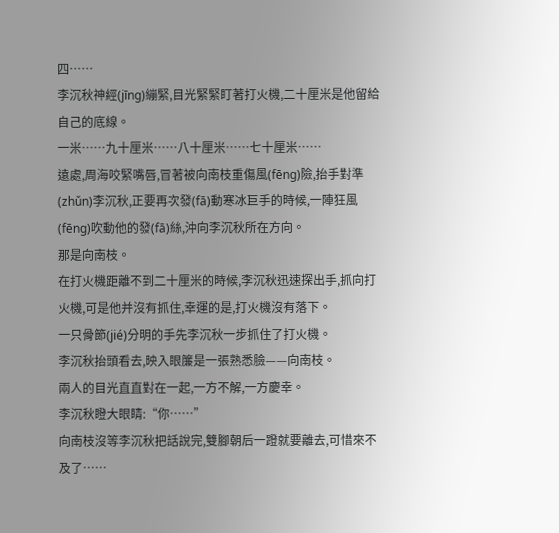四……
李沉秋神經(jīng)繃緊,目光緊緊盯著打火機,二十厘米是他留給自己的底線。
一米……九十厘米……八十厘米……七十厘米……
遠處,周海咬緊嘴唇,冒著被向南枝重傷風(fēng)險,抬手對準(zhǔn)李沉秋,正要再次發(fā)動寒冰巨手的時候,一陣狂風(fēng)吹動他的發(fā)絲,沖向李沉秋所在方向。
那是向南枝。
在打火機距離不到二十厘米的時候,李沉秋迅速探出手,抓向打火機,可是他并沒有抓住,幸運的是,打火機沒有落下。
一只骨節(jié)分明的手先李沉秋一步抓住了打火機。
李沉秋抬頭看去,映入眼簾是一張熟悉臉——向南枝。
兩人的目光直直對在一起,一方不解,一方慶幸。
李沉秋瞪大眼睛:“你……”
向南枝沒等李沉秋把話說完,雙腳朝后一蹬就要離去,可惜來不及了……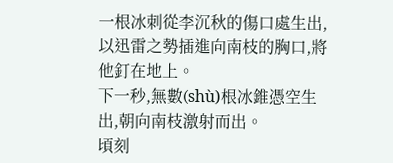一根冰刺從李沉秋的傷口處生出,以迅雷之勢插進向南枝的胸口,將他釘在地上。
下一秒,無數(shù)根冰錐憑空生出,朝向南枝激射而出。
頃刻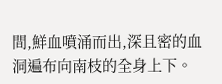間,鮮血噴涌而出,深且密的血洞遍布向南枝的全身上下。